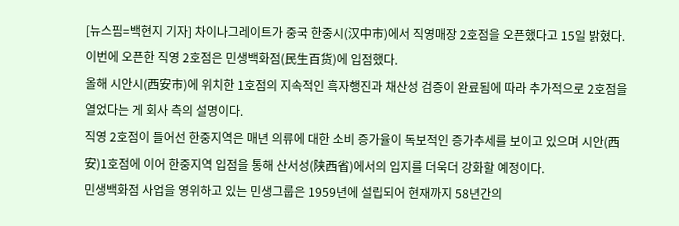[뉴스핌=백현지 기자] 차이나그레이트가 중국 한중시(汉中市)에서 직영매장 2호점을 오픈했다고 15일 밝혔다. 이번에 오픈한 직영 2호점은 민생백화점(民生百货)에 입점했다.
올해 시안시(西安市)에 위치한 1호점의 지속적인 흑자행진과 채산성 검증이 완료됨에 따라 추가적으로 2호점을 열었다는 게 회사 측의 설명이다.
직영 2호점이 들어선 한중지역은 매년 의류에 대한 소비 증가율이 독보적인 증가추세를 보이고 있으며 시안(西安)1호점에 이어 한중지역 입점을 통해 산서성(陕西省)에서의 입지를 더욱더 강화할 예정이다.
민생백화점 사업을 영위하고 있는 민생그룹은 1959년에 설립되어 현재까지 58년간의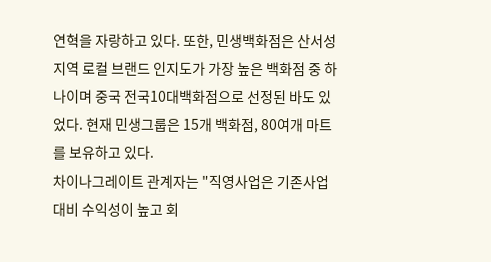연혁을 자랑하고 있다. 또한, 민생백화점은 산서성 지역 로컬 브랜드 인지도가 가장 높은 백화점 중 하나이며 중국 전국10대백화점으로 선정된 바도 있었다. 현재 민생그룹은 15개 백화점, 80여개 마트를 보유하고 있다.
차이나그레이트 관계자는 "직영사업은 기존사업 대비 수익성이 높고 회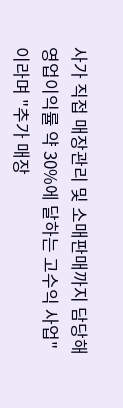사가 직접 매장관리 및 소매판매까지 담당해 영업이익률 약 30%에 달하는 고수익 사업"이라며 "추가 매장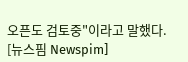오픈도 검토중"이라고 말했다.
[뉴스핌 Newspim]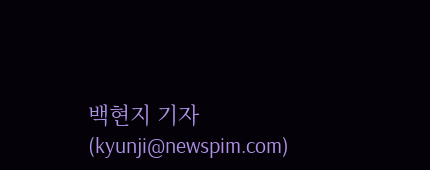백현지 기자 (kyunji@newspim.com)